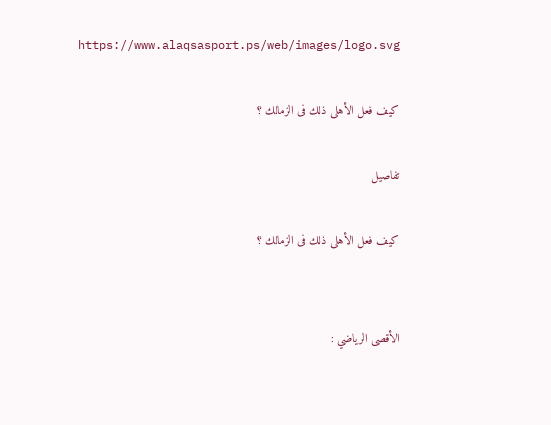https://www.alaqsasport.ps/web/images/logo.svg

كيف فعل الأهلى ذلك فى الزمالك ؟

تفاصيل

كيف فعل الأهلى ذلك فى الزمالك ؟


الأقصى الرياضي :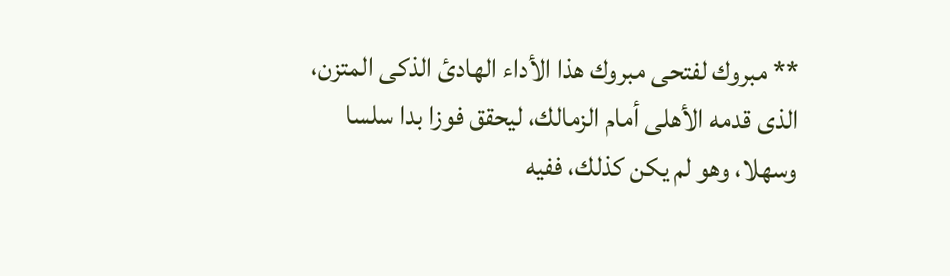** مبروك لفتحى مبروك هذا الأداء الهادئ الذكى المتزن، الذى قدمه الأهلى أمام الزمالك، ليحقق فوزا بدا سلسا وسهلا، وهو لم يكن كذلك، ففيه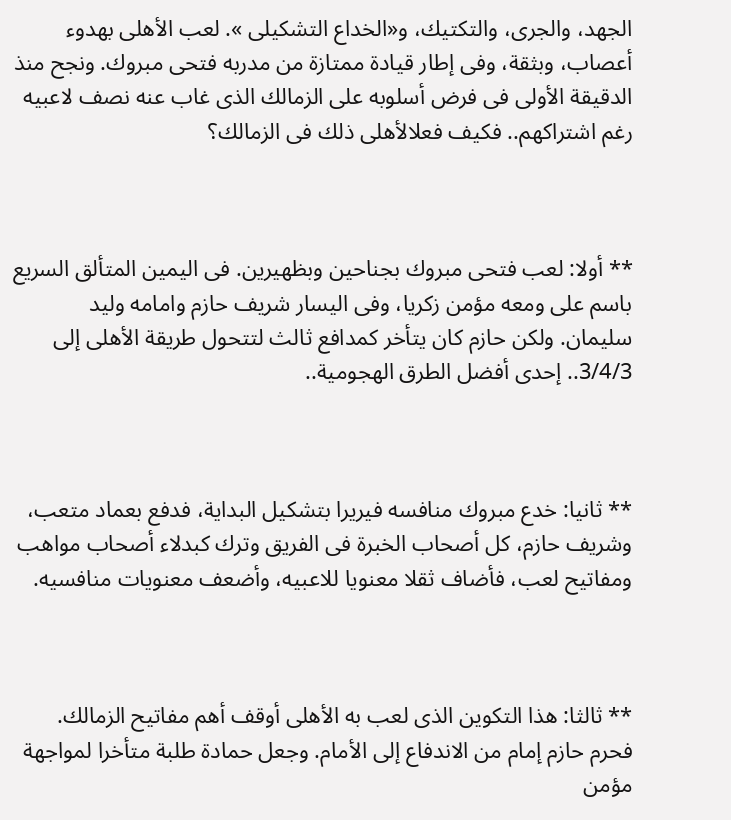الجهد، والجرى، والتكتيك، و«الخداع التشكيلى ». لعب الأهلى بهدوء أعصاب، وبثقة، وفى إطار قيادة ممتازة من مدربه فتحى مبروك. ونجح منذ الدقيقة الأولى فى فرض أسلوبه على الزمالك الذى غاب عنه نصف لاعبيه رغم اشتراكهم.. فكيف فعلالأهلى ذلك فى الزمالك؟



** أولا: لعب فتحى مبروك بجناحين وبظهيرين. فى اليمين المتألق السريع باسم على ومعه مؤمن زكريا، وفى اليسار شريف حازم وامامه وليد سليمان. ولكن حازم كان يتأخر كمدافع ثالث لتتحول طريقة الأهلى إلى 3/4/3.. إحدى أفضل الطرق الهجومية..



** ثانيا: خدع مبروك منافسه فيريرا بتشكيل البداية، فدفع بعماد متعب، وشريف حازم، كل أصحاب الخبرة فى الفريق وترك كبدلاء أصحاب مواهب ومفاتيح لعب، فأضاف ثقلا معنويا للاعبيه، وأضعف معنويات منافسيه.



** ثالثا: هذا التكوين الذى لعب به الأهلى أوقف أهم مفاتيح الزمالك. فحرم حازم إمام من الاندفاع إلى الأمام. وجعل حمادة طلبة متأخرا لمواجهة مؤمن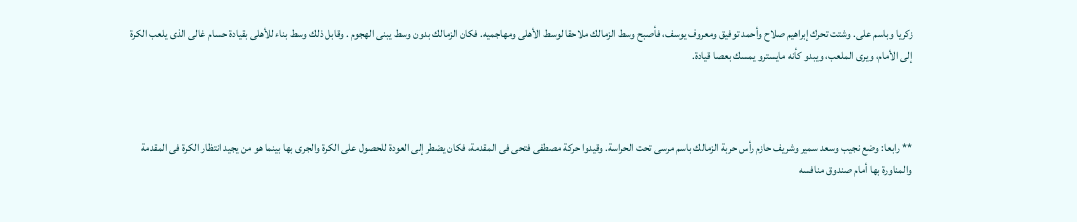زكريا وباسم على. وشتت تحرك إبراهيم صلاح وأحمد توفيق ومعروف يوسف، فأصبح وسط الزمالك ملاحقا لوسط الأهلى ومهاجميه. فكان الزمالك بدون وسط يبنى الهجوم . وقابل ذلك وسط بناء للأهلى بقيادة حسام غالى الذى يلعب الكرة إلى الأمام، ويرى الملعب، ويبدو كأنه مايسترو يمسك بعصا قيادة.



** رابعا: وضع نجيب وسعد سمير وشريف حازم رأس حربة الزمالك باسم مرسى تحت الحراسة. وقيدوا حركة مصطفى فتحى فى المقدمة، فكان يضطر إلى العودة للحصول على الكرة والجرى بها بينما هو من يجيد انتظار الكرة فى المقدمة والمناورة بها أمام صندوق منافسه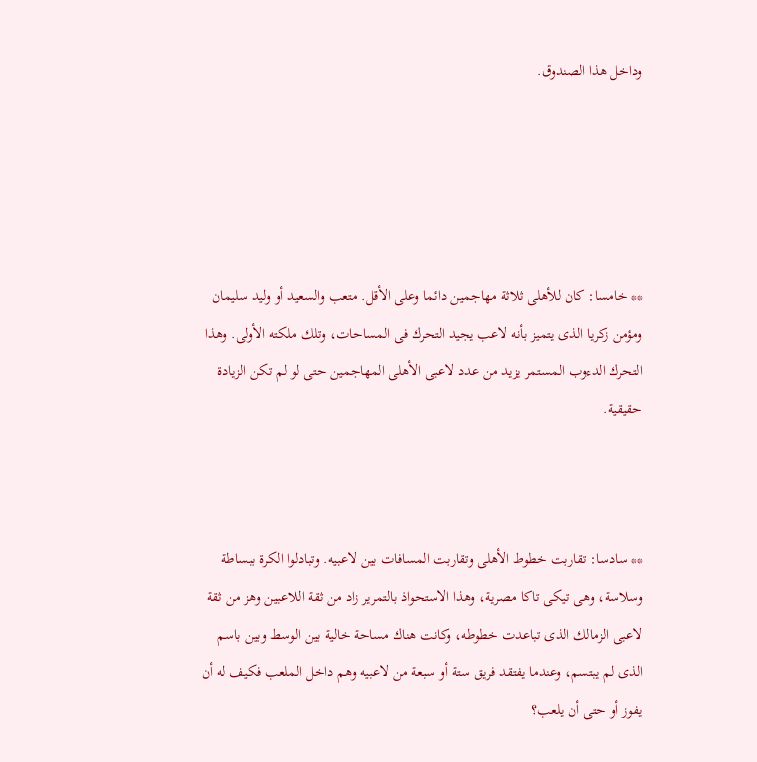وداخل هذا الصندوق.





** خامسا: كان للأهلى ثلاثة مهاجمين دائما وعلى الأقل. متعب والسعيد أو وليد سليمان ومؤمن زكريا الذى يتميز بأنه لاعب يجيد التحرك فى المساحات، وتلك ملكته الأولى. وهذا التحرك الدءوب المستمر يزيد من عدد لاعبى الأهلى المهاجمين حتى لو لم تكن الزيادة حقيقية.



** سادسا: تقاربت خطوط الأهلى وتقاربت المسافات بين لاعبيه. وتبادلوا الكرة ببساطة وسلاسة، وهى تيكى تاكا مصرية، وهذا الاستحواذ بالتمرير زاد من ثقة اللاعبين وهز من ثقة لاعبى الزمالك الذى تباعدت خطوطه، وكانت هناك مساحة خالية بين الوسط وبين باسم الذى لم يبتسم، وعندما يفتقد فريق ستة أو سبعة من لاعبيه وهم داخل الملعب فكيف له أن يفوز أو حتى أن يلعب؟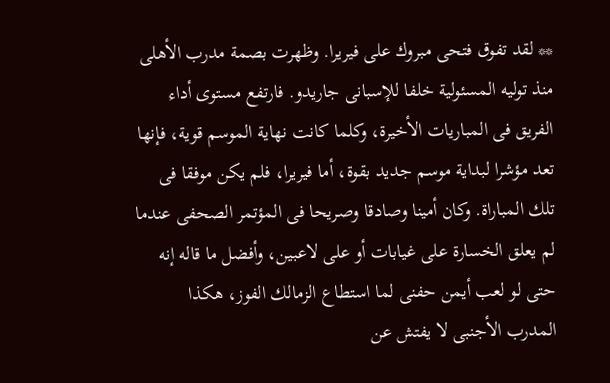** لقد تفوق فتحى مبروك على فيريرا. وظهرت بصمة مدرب الأهلى منذ توليه المسئولية خلفا للإسبانى جاريدو. فارتفع مستوى أداء الفريق فى المباريات الأخيرة، وكلما كانت نهاية الموسم قوية، فإنها تعد مؤشرا لبداية موسم جديد بقوة، أما فيريرا، فلم يكن موفقا فى تلك المباراة. وكان أمينا وصادقا وصريحا فى المؤتمر الصحفى عندما لم يعلق الخسارة على غيابات أو على لاعبين، وأفضل ما قاله إنه حتى لو لعب أيمن حفنى لما استطاع الزمالك الفوز، هكذا المدرب الأجنبى لا يفتش عن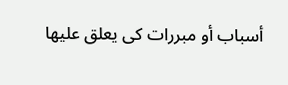أسباب أو مبررات كى يعلق عليها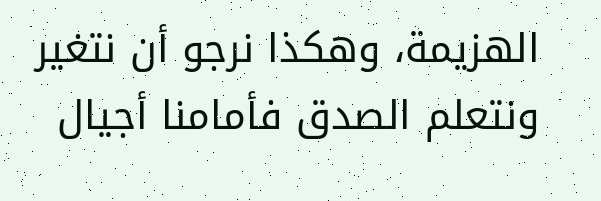الهزيمة، وهكذا نرجو أن نتغير ونتعلم الصدق فأمامنا أجيال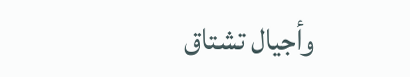وأجيال تشتاق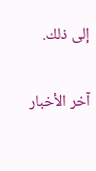إلى ذلك.

آخر الأخبار